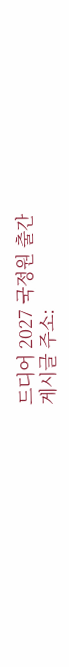드디어 2027 국정원 출간
게시글 주소: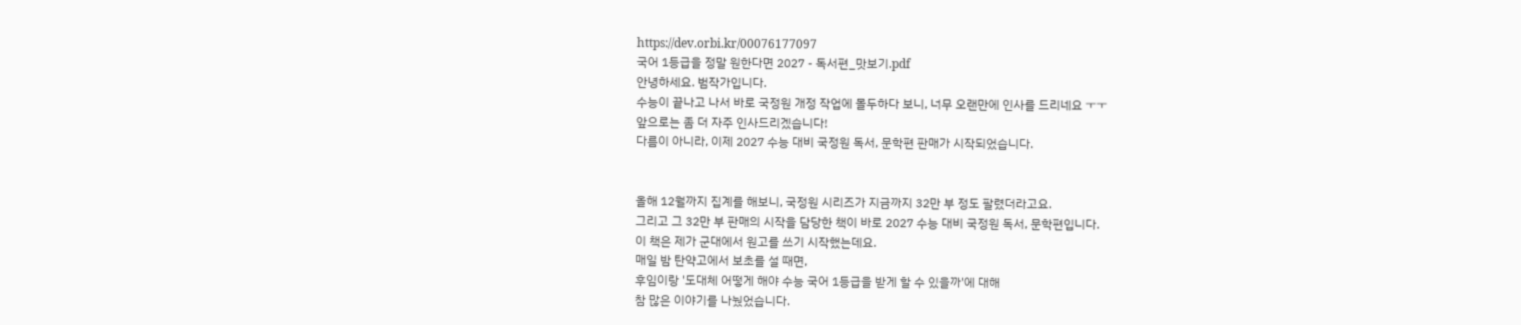https://dev.orbi.kr/00076177097
국어 1등급을 정말 원한다면 2027 - 독서편_맛보기.pdf
안녕하세요. 범작가입니다.
수능이 끝나고 나서 바로 국정원 개정 작업에 몰두하다 보니, 너무 오랜만에 인사를 드리네요 ㅜㅜ
앞으로는 좀 더 자주 인사드리겠습니다!
다름이 아니라, 이제 2027 수능 대비 국정원 독서, 문학편 판매가 시작되었습니다.


올해 12월까지 집계를 해보니, 국정원 시리즈가 지금까지 32만 부 정도 팔렸더라고요.
그리고 그 32만 부 판매의 시작을 담당한 책이 바로 2027 수능 대비 국정원 독서, 문학편입니다.
이 책은 제가 군대에서 원고를 쓰기 시작했는데요.
매일 밤 탄약고에서 보초를 설 때면,
후임이랑 '도대체 어떻게 해야 수능 국어 1등급을 받게 할 수 있을까'에 대해
참 많은 이야기를 나눴었습니다.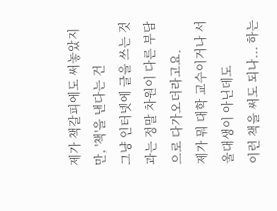제가 책갈피에도 써놓았지만, '책'을 낸다는 건
그냥 인터넷에 글을 쓰는 것과는 정말 차원이 다른 부담으로 다가오더라고요.
제가 뭐 대학 교수이거나 서울대생이 아닌데도
이런 책을 써도 되나... 하는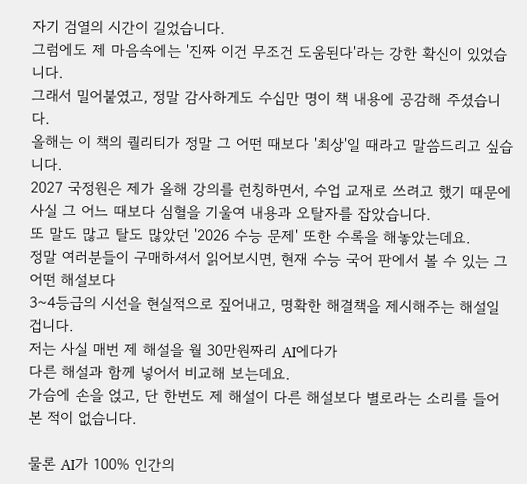자기 검열의 시간이 길었습니다.
그럼에도 제 마음속에는 '진짜 이건 무조건 도움된다'라는 강한 확신이 있었습니다.
그래서 밀어붙였고, 정말 감사하게도 수십만 명이 책 내용에 공감해 주셨습니다.
올해는 이 책의 퀄리티가 정말 그 어떤 때보다 '최상'일 때라고 말씀드리고 싶습니다.
2027 국정원은 제가 올해 강의를 런칭하면서, 수업 교재로 쓰려고 했기 때문에
사실 그 어느 때보다 심혈을 기울여 내용과 오탈자를 잡았습니다.
또 말도 많고 탈도 많았던 '2026 수능 문제' 또한 수록을 해놓았는데요.
정말 여러분들이 구매하셔서 읽어보시면, 현재 수능 국어 판에서 볼 수 있는 그 어떤 해설보다
3~4등급의 시선을 현실적으로 짚어내고, 명확한 해결책을 제시해주는 해설일 겁니다.
저는 사실 매번 제 해설을 월 30만원짜리 AI에다가
다른 해설과 함께 넣어서 비교해 보는데요.
가슴에 손을 얹고, 단 한번도 제 해설이 다른 해설보다 별로라는 소리를 들어본 적이 없습니다.

물론 AI가 100% 인간의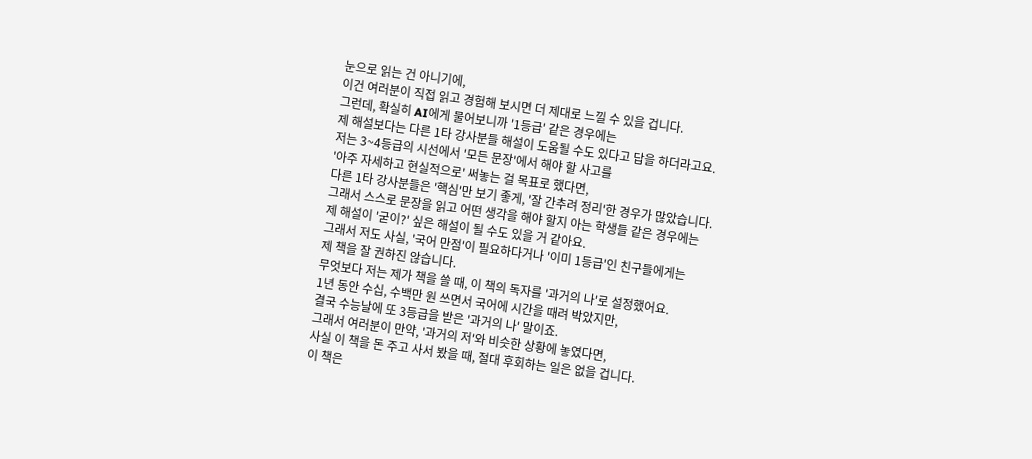눈으로 읽는 건 아니기에,
이건 여러분이 직접 읽고 경험해 보시면 더 제대로 느낄 수 있을 겁니다.
그런데, 확실히 AI에게 물어보니까 '1등급' 같은 경우에는
제 해설보다는 다른 1타 강사분들 해설이 도움될 수도 있다고 답을 하더라고요.
저는 3~4등급의 시선에서 '모든 문장'에서 해야 할 사고를
'아주 자세하고 현실적으로' 써놓는 걸 목표로 했다면,
다른 1타 강사분들은 '핵심'만 보기 좋게, '잘 간추려 정리'한 경우가 많았습니다.
그래서 스스로 문장을 읽고 어떤 생각을 해야 할지 아는 학생들 같은 경우에는
제 해설이 '굳이?' 싶은 해설이 될 수도 있을 거 같아요.
그래서 저도 사실, '국어 만점'이 필요하다거나 '이미 1등급'인 친구들에게는
제 책을 잘 권하진 않습니다.
무엇보다 저는 제가 책을 쓸 때, 이 책의 독자를 '과거의 나'로 설정했어요.
1년 동안 수십, 수백만 원 쓰면서 국어에 시간을 때려 박았지만,
결국 수능날에 또 3등급을 받은 '과거의 나' 말이죠.
그래서 여러분이 만약, '과거의 저'와 비슷한 상황에 놓였다면,
사실 이 책을 돈 주고 사서 봤을 때, 절대 후회하는 일은 없을 겁니다.
이 책은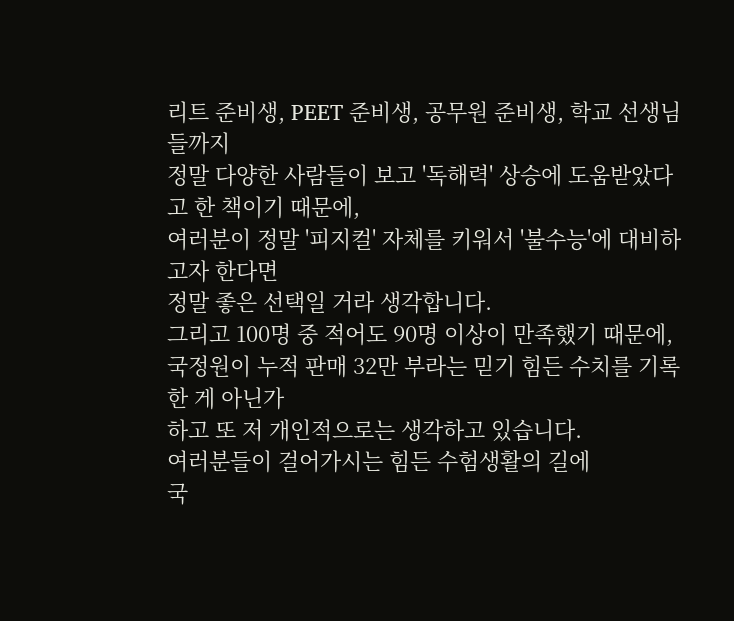리트 준비생, PEET 준비생, 공무원 준비생, 학교 선생님들까지
정말 다양한 사람들이 보고 '독해력' 상승에 도움받았다고 한 책이기 때문에,
여러분이 정말 '피지컬' 자체를 키워서 '불수능'에 대비하고자 한다면
정말 좋은 선택일 거라 생각합니다.
그리고 100명 중 적어도 90명 이상이 만족했기 때문에,
국정원이 누적 판매 32만 부라는 믿기 힘든 수치를 기록한 게 아닌가
하고 또 저 개인적으로는 생각하고 있습니다.
여러분들이 걸어가시는 힘든 수험생활의 길에
국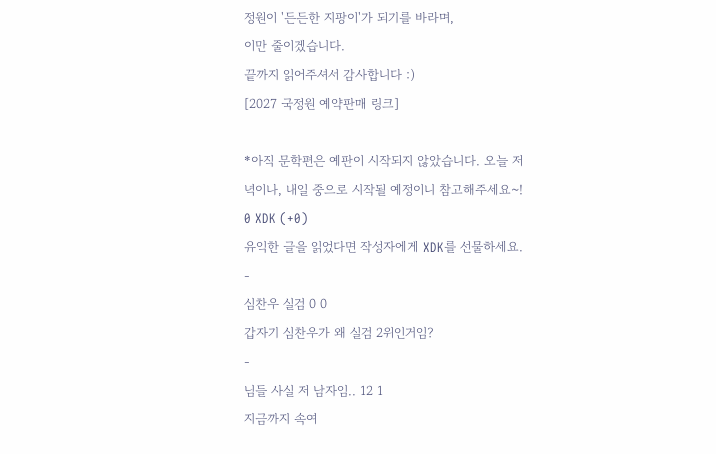정원이 '든든한 지팡이'가 되기를 바라며,
이만 줄이겠습니다.
끝까지 읽어주셔서 감사합니다 :)
[2027 국정원 예약판매 링크]

*아직 문학편은 예판이 시작되지 않았습니다. 오늘 저녁이나, 내일 중으로 시작될 예정이니 참고해주세요~!
0 XDK (+0)
유익한 글을 읽었다면 작성자에게 XDK를 선물하세요.
-
심찬우 실검 0 0
갑자기 심찬우가 왜 실검 2위인거임?
-
님들 사실 저 남자임.. 12 1
지금까지 속여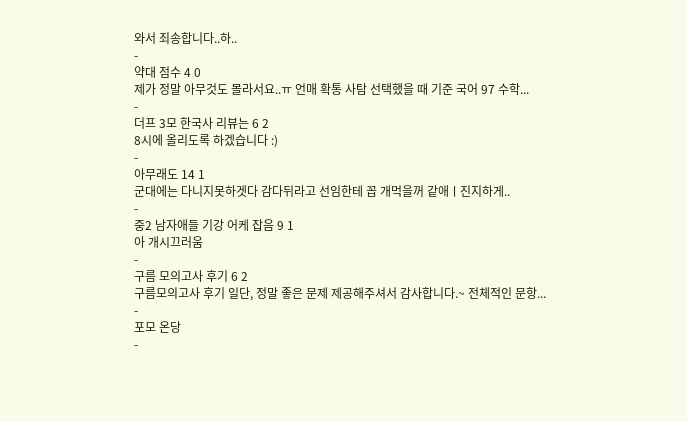와서 죄송합니다..하..
-
약대 점수 4 0
제가 정말 아무것도 몰라서요..ㅠ 언매 확통 사탐 선택했을 때 기준 국어 97 수학...
-
더프 3모 한국사 리뷰는 6 2
8시에 올리도록 하겠습니다 :)
-
아무래도 14 1
군대에는 다니지못하겟다 감다뒤라고 선임한테 꼽 개먹을꺼 같애ㅣ진지하게..
-
중2 남자애들 기강 어케 잡음 9 1
아 개시끄러움
-
구름 모의고사 후기 6 2
구름모의고사 후기 일단, 정말 좋은 문제 제공해주셔서 감사합니다.~ 전체적인 문항...
-
포모 온당
-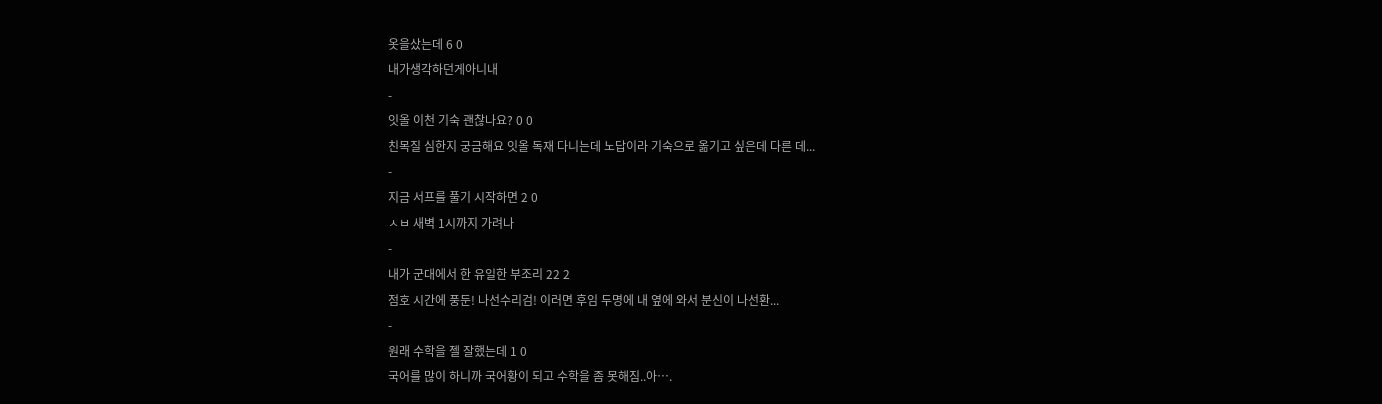옷을샀는데 6 0
내가생각하던게아니내
-
잇올 이천 기숙 괜찮나요? 0 0
친목질 심한지 궁금해요 잇올 독재 다니는데 노답이라 기숙으로 옮기고 싶은데 다른 데...
-
지금 서프를 풀기 시작하면 2 0
ㅅㅂ 새벽 1시까지 가려나
-
내가 군대에서 한 유일한 부조리 22 2
점호 시간에 풍둔! 나선수리검! 이러면 후임 두명에 내 옆에 와서 분신이 나선환...
-
원래 수학을 젤 잘했는데 1 0
국어를 많이 하니까 국어황이 되고 수학을 좀 못해짐..아….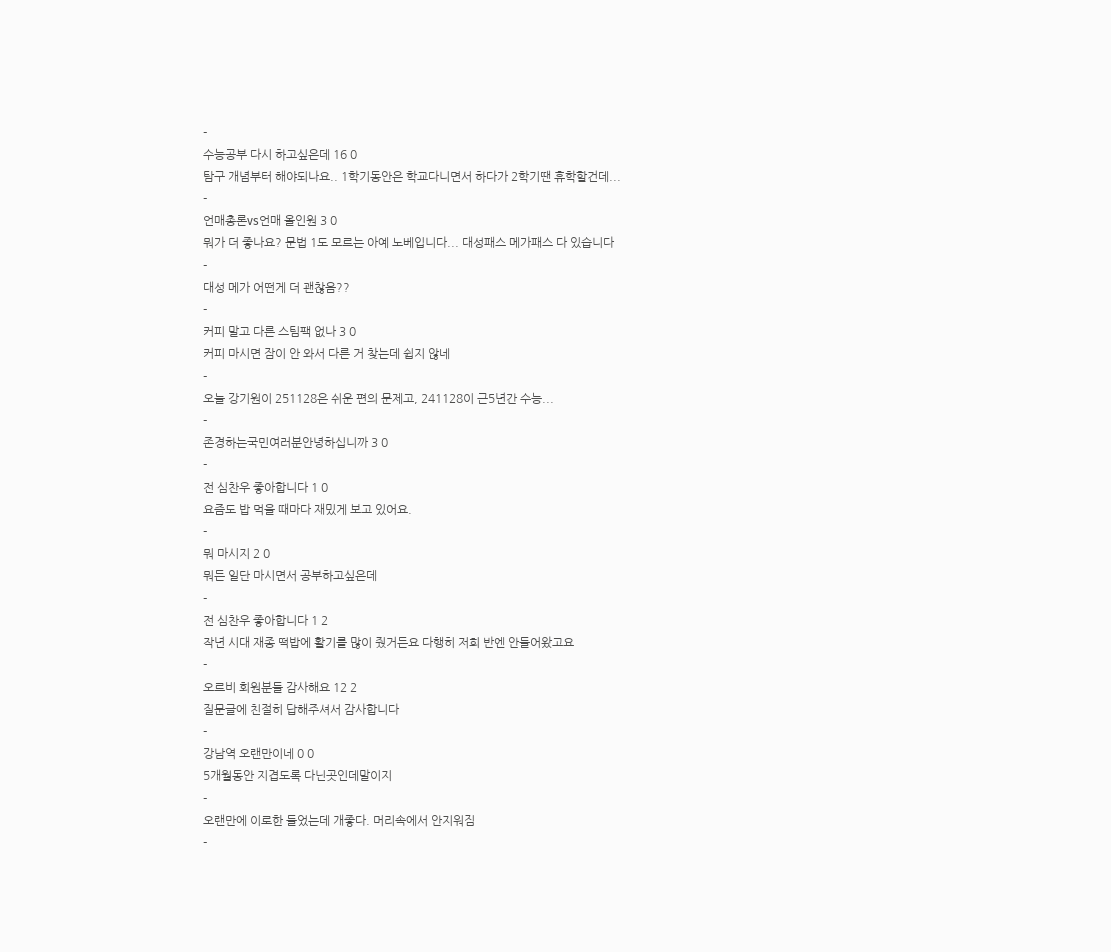-
수능공부 다시 하고싶은데 16 0
탐구 개념부터 해야되나요.. 1학기동안은 학교다니면서 하다가 2학기땐 휴학할건데...
-
언매총론vs언매 올인원 3 0
뭐가 더 좋나요? 문법 1도 모르는 아예 노베입니다... 대성패스 메가패스 다 있습니다
-
대성 메가 어떤게 더 괜찮음??
-
커피 말고 다른 스팀팩 없나 3 0
커피 마시면 잠이 안 와서 다른 거 찾는데 쉽지 않네
-
오늘 강기원이 251128은 쉬운 편의 문제고, 241128이 근5년간 수능...
-
존경하는국민여러분안녕하십니까 3 0
-
전 심찬우 좋아합니다 1 0
요즘도 밥 먹을 때마다 재밌게 보고 있어요.
-
뭐 마시지 2 0
뭐든 일단 마시면서 공부하고싶은데
-
전 심찬우 좋아합니다 1 2
작년 시대 재종 떡밥에 활기를 많이 줬거든요 다행히 저희 반엔 안들어왔고요
-
오르비 회원분들 감사해요 12 2
질문글에 친절히 답해주셔서 감사합니다
-
강남역 오랜만이네 0 0
5개월동안 지겹도록 다닌곳인데말이지
-
오랜만에 이로한 들었는데 개좋다. 머리속에서 안지워짐
-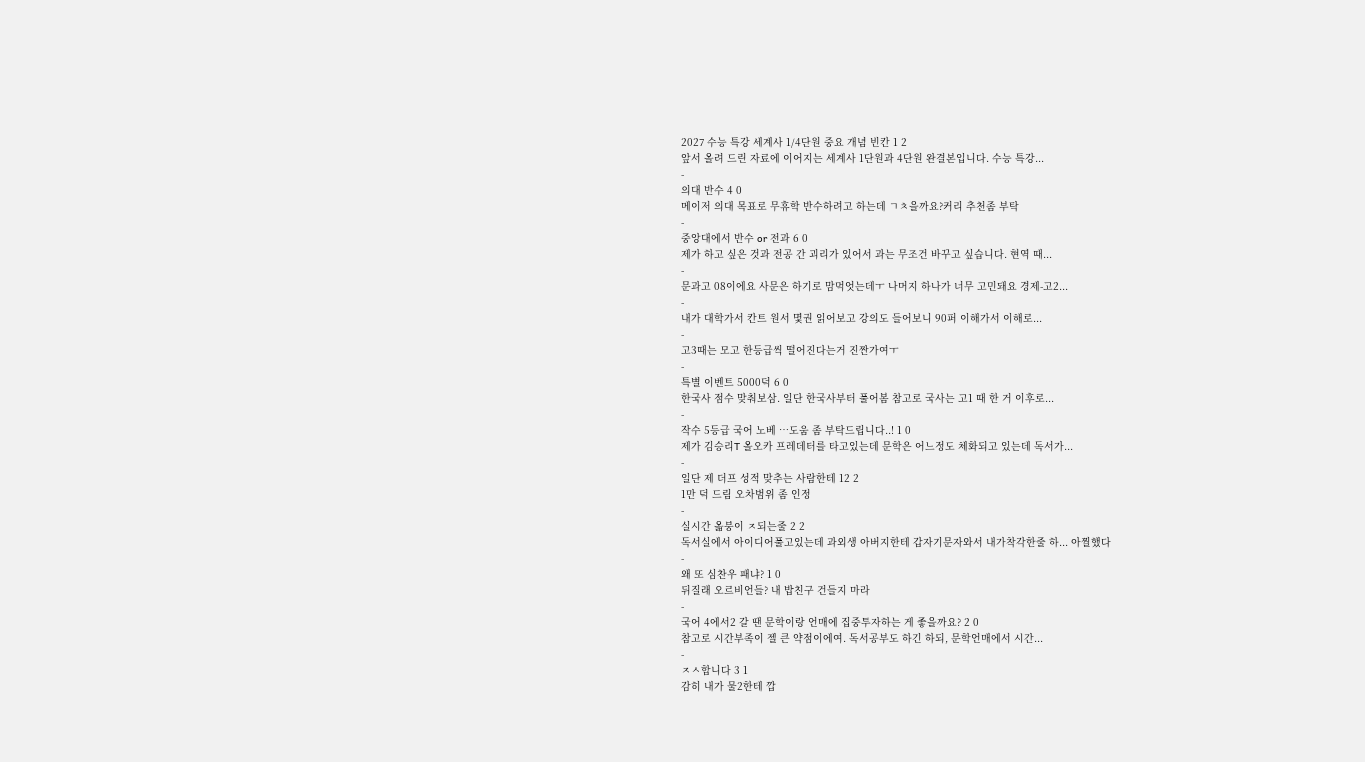2027 수능 특강 세계사 1/4단원 중요 개념 빈칸 1 2
앞서 올려 드린 자료에 이어지는 세계사 1단원과 4단원 완결본입니다. 수능 특강...
-
의대 반수 4 0
메이저 의대 목표로 무휴학 반수하려고 하는데 ㄱㅊ을까요?커리 추천좀 부탁
-
중앙대에서 반수 or 전과 6 0
제가 하고 싶은 것과 전공 간 괴리가 있어서 과는 무조건 바꾸고 싶습니다. 현역 때...
-
문과고 08이에요 사문은 하기로 맘먹엇는데ㅜ 나머지 하나가 너무 고민돼요 경제-고2...
-
내가 대학가서 칸트 원서 몇권 읽어보고 강의도 들어보니 90퍼 이해가서 이해로...
-
고3때는 모고 한등급씩 떨어진다는거 진짠가여ㅜ
-
특별 이벤트 5000덕 6 0
한국사 점수 맞춰보삼. 일단 한국사부터 풀어봄 참고로 국사는 고1 때 한 거 이후로...
-
작수 5등급 국어 노베 …도움 좀 부탁드립니다..! 1 0
제가 김승리T 올오카 프레데터를 타고있는데 문학은 어느정도 체화되고 있는데 독서가...
-
일단 제 더프 성적 맞추는 사람한테 12 2
1만 덕 드림 오차범위 좀 인정
-
실시간 옯붕이 ㅈ되는줄 2 2
독서실에서 아이디어풀고있는데 과외생 아버지한테 갑자기문자와서 내가착각한줄 하... 아찔했다
-
왜 또 심찬우 패냐? 1 0
뒤질래 오르비언들? 내 밥친구 건들지 마라
-
국어 4에서2 갈 땐 문학이랑 언매에 집중투자하는 게 좋을까요? 2 0
참고로 시간부족이 젤 큰 약점이에여. 독서공부도 하긴 하되, 문학언매에서 시간...
-
ㅈㅅ합니다 3 1
감히 내가 물2한테 깝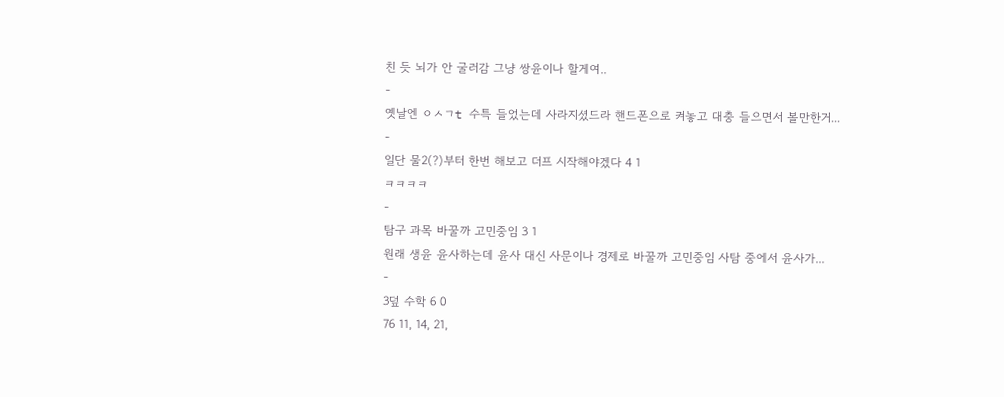친 듯 뇌가 안 굴러감 그냥 쌍윤이나 할게여..
-
옛날엔 ㅇㅅㄱt 수특 들었는데 사라지셨드라 핸드폰으로 켜놓고 대충 들으면서 볼만한거...
-
일단 물2(?)부터 한번 해보고 더프 시작해야겠다 4 1
ㅋㅋㅋㅋ
-
탐구 과목 바꿀까 고민중임 3 1
원래 생윤 윤사하는데 윤사 대신 사문이나 경제로 바꿀까 고민중임 사탐 중에서 윤사가...
-
3덮 수학 6 0
76 11, 14, 21,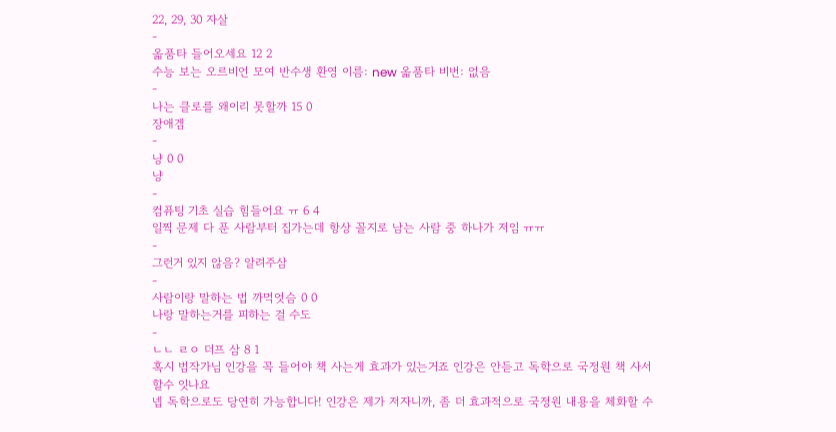22, 29, 30 자살
-
옯품타 들어오세요 12 2
수능 보는 오르비언 모여 반수생 환영 이름: new 옯품타 비번: 없음
-
나는 클로를 왜이리 못할까 15 0
장애겜
-
냥 0 0
냥
-
컴퓨팅 기초 실습 힘들어요 ㅠ 6 4
일찍 문제 다 푼 사람부터 집가는데 항상 꼴지로 남는 사람 중 하나가 저임 ㅠㅠ
-
그런거 있지 않음? 알려주삼
-
사람이랑 말하는 법 까먹엇슴 0 0
나랑 말하는거를 피하는 걸 수도
-
ㄴㄴ ㄹㅇ 더프 삼 8 1
혹시 범작가님 인강을 꼭 들어야 책 사는게 효과가 있는거죠 인강은 안듣고 독학으로 국정원 책 사서 할수 잇나요
넵 독학으로도 당연히 가능합니다! 인강은 제가 저자니까, 좀 더 효과적으로 국정원 내용을 체화할 수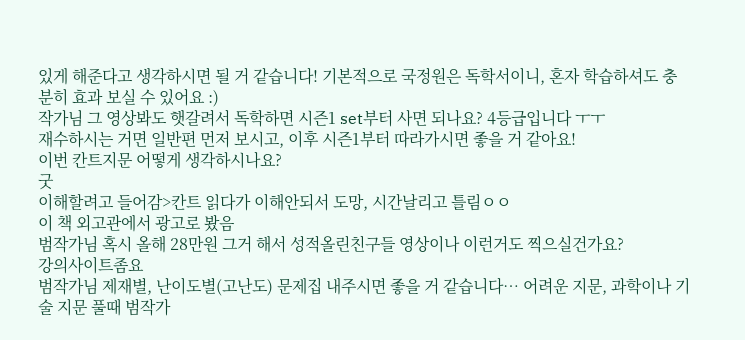있게 해준다고 생각하시면 될 거 같습니다! 기본적으로 국정원은 독학서이니, 혼자 학습하셔도 충분히 효과 보실 수 있어요 :)
작가님 그 영상봐도 햇갈려서 독학하면 시즌1 set부터 사면 되나요? 4등급입니다 ㅜㅜ
재수하시는 거면 일반편 먼저 보시고, 이후 시즌1부터 따라가시면 좋을 거 같아요!
이번 칸트지문 어떻게 생각하시나요?
굿
이해할려고 들어감>칸트 읽다가 이해안되서 도망, 시간날리고 틀림ㅇㅇ
이 책 외고관에서 광고로 봤음
범작가님 혹시 올해 28만원 그거 해서 성적올린친구들 영상이나 이런거도 찍으실건가요?
강의사이트좀요
범작가님 제재별, 난이도별(고난도) 문제집 내주시면 좋을 거 같습니다… 어려운 지문, 과학이나 기술 지문 풀때 범작가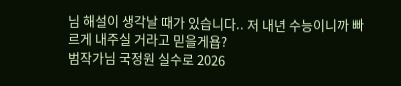님 해설이 생각날 때가 있습니다.. 저 내년 수능이니까 빠르게 내주실 거라고 믿을게욥?
범작가님 국정원 실수로 2026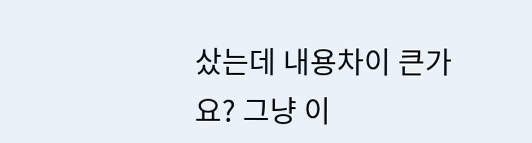샀는데 내용차이 큰가요? 그냥 이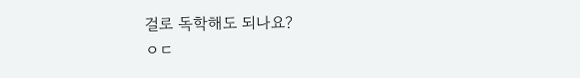걸로 독학해도 되나요?
ㅇㄷ